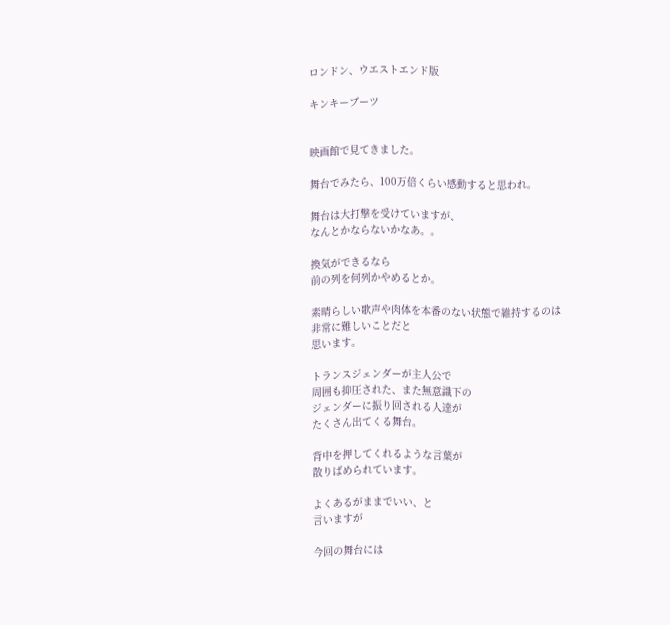ロンドン、ウエストエンド版

キンキーブーツ


映画館で見てきました。

舞台でみたら、100万倍くらい感動すると思われ。

舞台は大打撃を受けていますが、
なんとかならないかなあ。。

換気ができるなら
前の列を何列かやめるとか。

素晴らしい歌声や肉体を本番のない状態で維持するのは
非常に難しいことだと
思います。

トランスジェンダーが主人公で
周囲も抑圧された、また無意識下の
ジェンダーに振り回される人達が
たくさん出てくる舞台。

背中を押してくれるような言葉が
散りばめられています。

よくあるがままでいい、と
言いますが

今回の舞台には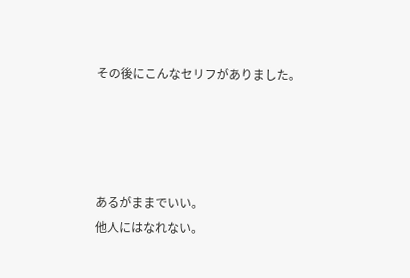その後にこんなセリフがありました。




あるがままでいい。
他人にはなれない。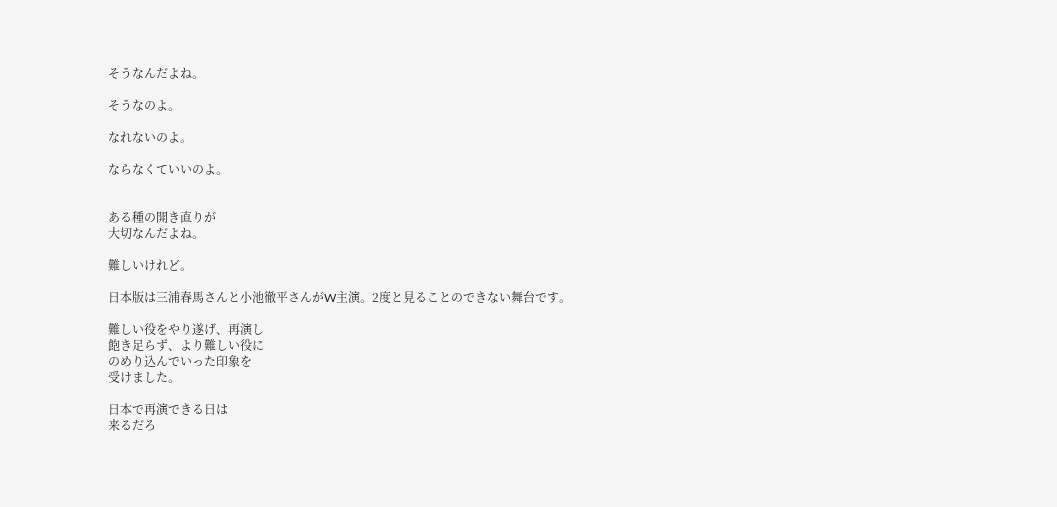そうなんだよね。

そうなのよ。

なれないのよ。

ならなくていいのよ。


ある種の開き直りが
大切なんだよね。

難しいけれど。

日本版は三浦春馬さんと小池徹平さんがW主演。2度と見ることのできない舞台です。

難しい役をやり遂げ、再演し
飽き足らず、より難しい役に
のめり込んでいった印象を
受けました。

日本で再演できる日は
来るだろ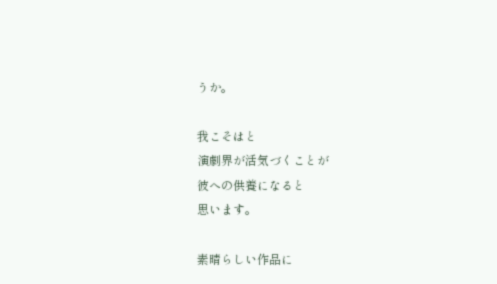うか。

我こそはと
演劇界が活気づくことが
彼への供養になると
思います。

素晴らしい作品に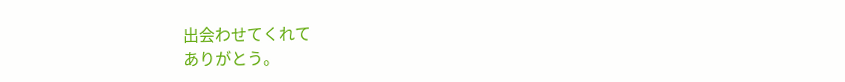出会わせてくれて
ありがとう。